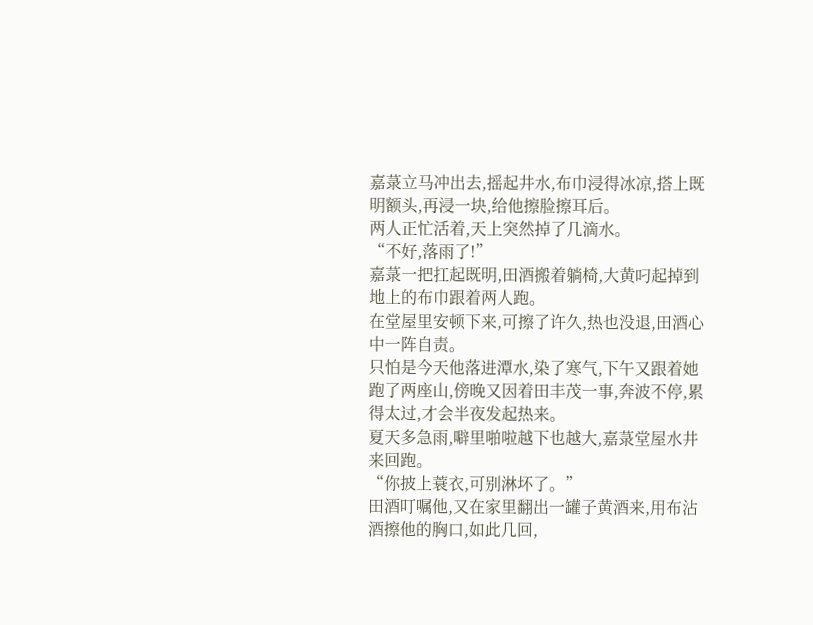嘉菉立马冲出去,摇起井水,布巾浸得冰凉,搭上既明额头,再浸一块,给他擦脸擦耳后。
两人正忙活着,天上突然掉了几滴水。
“不好,落雨了!”
嘉菉一把扛起既明,田酒搬着躺椅,大黄叼起掉到地上的布巾跟着两人跑。
在堂屋里安顿下来,可擦了许久,热也没退,田酒心中一阵自责。
只怕是今天他落进潭水,染了寒气,下午又跟着她跑了两座山,傍晚又因着田丰茂一事,奔波不停,累得太过,才会半夜发起热来。
夏天多急雨,噼里啪啦越下也越大,嘉菉堂屋水井来回跑。
“你披上蓑衣,可别淋坏了。”
田酒叮嘱他,又在家里翻出一罐子黄酒来,用布沾酒擦他的胸口,如此几回,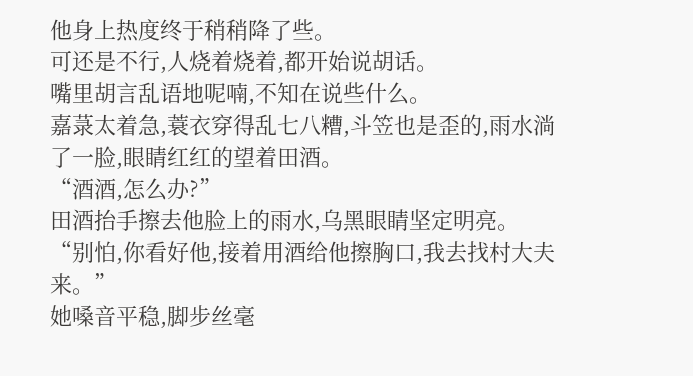他身上热度终于稍稍降了些。
可还是不行,人烧着烧着,都开始说胡话。
嘴里胡言乱语地呢喃,不知在说些什么。
嘉菉太着急,蓑衣穿得乱七八糟,斗笠也是歪的,雨水淌了一脸,眼睛红红的望着田酒。
“酒酒,怎么办?”
田酒抬手擦去他脸上的雨水,乌黑眼睛坚定明亮。
“别怕,你看好他,接着用酒给他擦胸口,我去找村大夫来。”
她嗓音平稳,脚步丝毫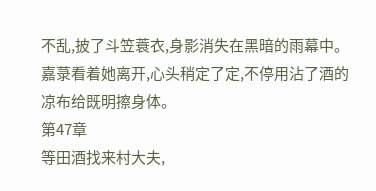不乱,披了斗笠蓑衣,身影消失在黑暗的雨幕中。
嘉菉看着她离开,心头稍定了定,不停用沾了酒的凉布给既明擦身体。
第47章
等田酒找来村大夫,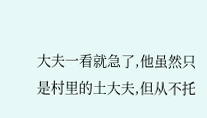大夫一看就急了,他虽然只是村里的土大夫,但从不托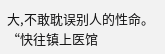大,不敢耽误别人的性命。
“快往镇上医馆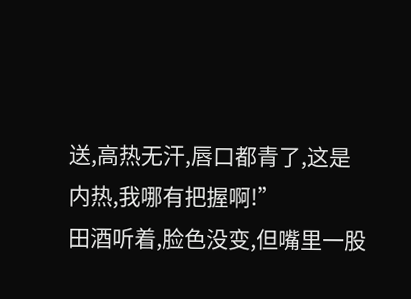送,高热无汗,唇口都青了,这是内热,我哪有把握啊!”
田酒听着,脸色没变,但嘴里一股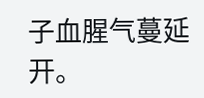子血腥气蔓延开。